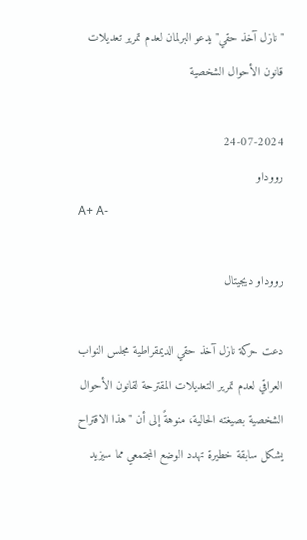"نازل آخذ حقي" يدعو البرلمان لعدم تمرير تعديلات قانون الأحوال الشخصية

24-07-2024
رووداو
A+ A-

رووداو ديجيتال

دعت حركة نازل آخذ حقي الديمقراطية مجلس النواب العراقي لعدم تمرير التعديلات المقترحة لقانون الأحوال الشخصية بصيغته الحالية، منوهةً إلى أن "هذا الاقتراح يشكل سابقة خطيرة تهدد الوضع المجتمعي مما سيزيد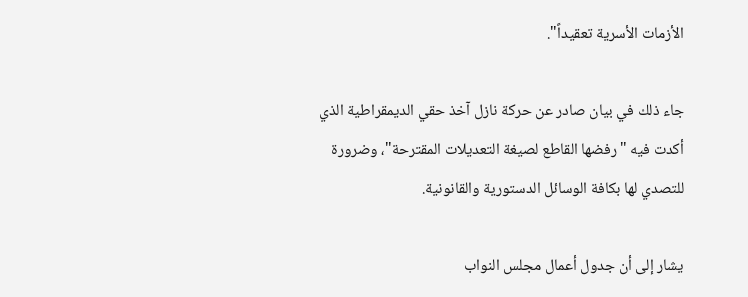الأزمات الأسرية تعقيداً".

جاء ذلك في بيان صادر عن حركة نازل آخذ حقي الديمقراطية الذي أكدت فيه "رفضها القاطع لصيغة التعديلات المقترحة"، وضرورة للتصدي لها بكافة الوسائل الدستورية والقانونية.

يشار إلى أن جدول أعمال مجلس النواب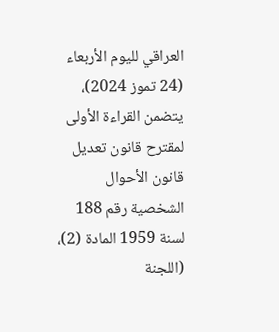العراقي لليوم الأربعاء (24 تموز 2024)، يتضمن القراءة الأولى لمقترح قانون تعديل قانون الأحوال الشخصية رقم 188 لسنة 1959 المادة (2)، (اللجنة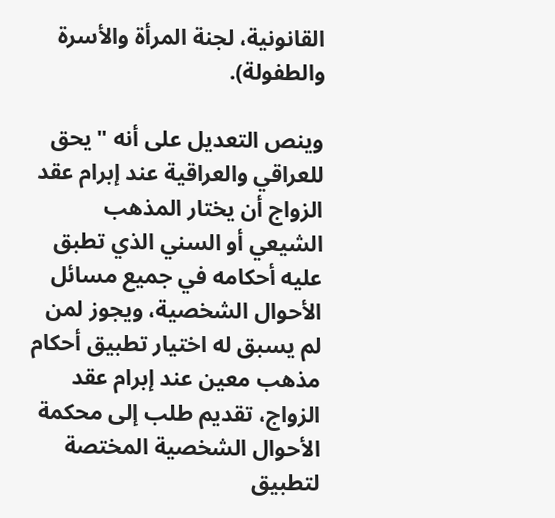القانونية، لجنة المرأة والأسرة والطفولة).

وينص التعديل على أنه "يحق للعراقي والعراقية عند إبرام عقد الزواج أن يختار المذهب الشيعي أو السني الذي تطبق عليه أحكامه في جميع مسائل الأحوال الشخصية، ويجوز لمن لم يسبق له اختيار تطبيق أحكام مذهب معين عند إبرام عقد الزواج، تقديم طلب إلى محكمة الأحوال الشخصية المختصة لتطبيق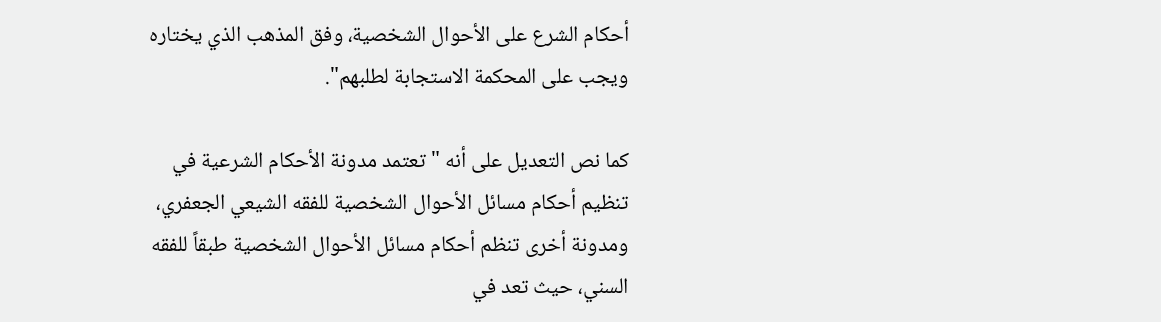أحكام الشرع على الأحوال الشخصية، وفق المذهب الذي يختاره ويجب على المحكمة الاستجابة لطلبهم".

كما نص التعديل على أنه "تعتمد مدونة الأحكام الشرعية في تنظيم أحكام مسائل الأحوال الشخصية للفقه الشيعي الجعفري، ومدونة أخرى تنظم أحكام مسائل الأحوال الشخصية طبقاً للفقه السني، حيث تعد في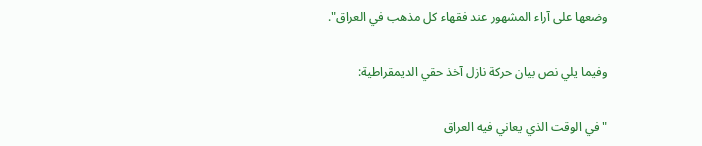وضعها على آراء المشهور عند فقهاء كل مذهب في العراق".

وفيما يلي نص بيان حركة نازل آخذ حقي الديمقراطية:

"في الوقت الذي يعاني فيه العراق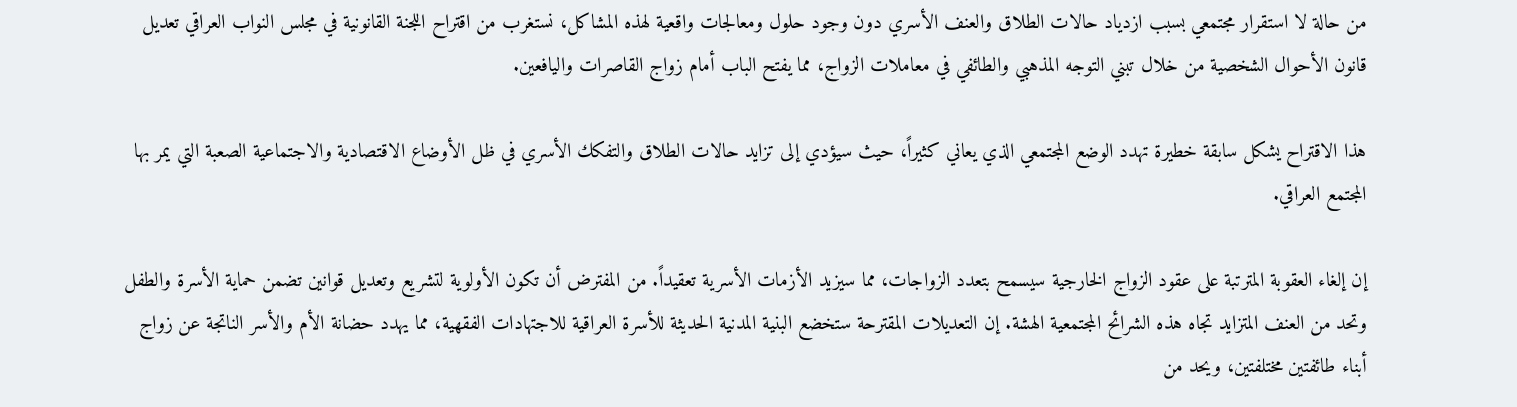من حالة لا استقرار مجتمعي بسبب ازدياد حالات الطلاق والعنف الأسري دون وجود حلول ومعالجات واقعية لهذه المشاكل، نستغرب من اقتراح اللجنة القانونية في مجلس النواب العراقي تعديل قانون الأحوال الشخصية من خلال تبني التوجه المذهبي والطائفي في معاملات الزواج، مما يفتح الباب أمام زواج القاصرات واليافعين.

هذا الاقتراح يشكل سابقة خطيرة تهدد الوضع المجتمعي الذي يعاني كثيراً، حيث سيؤدي إلى تزايد حالات الطلاق والتفكك الأسري في ظل الأوضاع الاقتصادية والاجتماعية الصعبة التي يمر بها المجتمع العراقي.

إن إلغاء العقوبة المترتبة على عقود الزواج الخارجية سيسمح بتعدد الزواجات، مما سيزيد الأزمات الأسرية تعقيداً. من المفترض أن تكون الأولوية لتشريع وتعديل قوانين تضمن حماية الأسرة والطفل وتحد من العنف المتزايد تجاه هذه الشرائح المجتمعية الهشة. إن التعديلات المقترحة ستخضع البنية المدنية الحديثة للأسرة العراقية للاجتهادات الفقهية، مما يهدد حضانة الأم والأسر الناتجة عن زواج أبناء طائفتين مختلفتين، ويحد من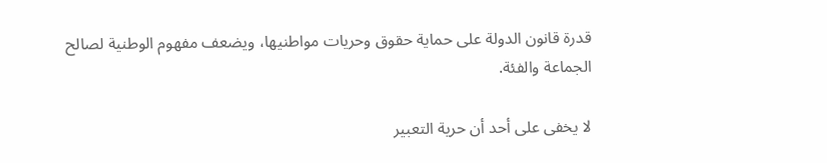قدرة قانون الدولة على حماية حقوق وحريات مواطنيها، ويضعف مفهوم الوطنية لصالح الجماعة والفئة.

لا يخفى على أحد أن حرية التعبير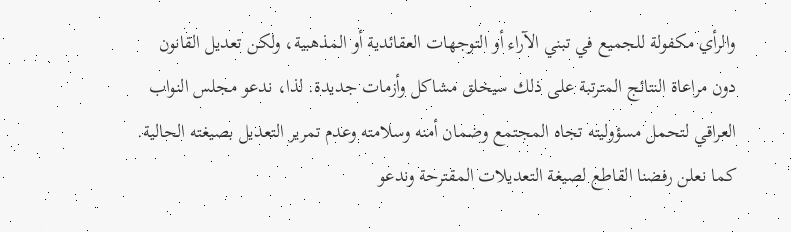والرأي مكفولة للجميع في تبني الآراء أو التوجهات العقائدية أو المذهبية، ولكن تعديل القانون دون مراعاة النتائج المترتبة على ذلك سيخلق مشاكل وأزمات جديدة. لذا، ندعو مجلس النواب العراقي لتحمل مسؤوليته تجاه المجتمع وضمان أمنه وسلامته وعدم تمرير التعديل بصيغته الحالية. كما نعلن رفضنا القاطع لصيغة التعديلات المقترحة وندعو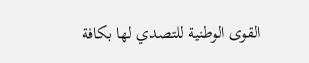القوى الوطنية للتصدي لها بكافة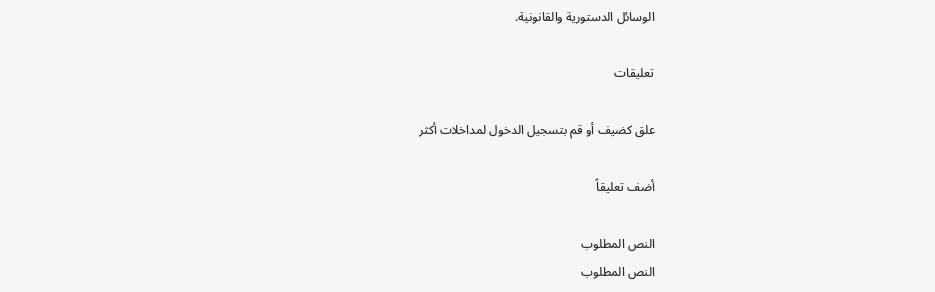الوسائل الدستورية والقانونية.

تعليقات

علق كضيف أو قم بتسجيل الدخول لمداخلات أكثر

أضف تعليقاً

النص المطلوب
النص المطلوب